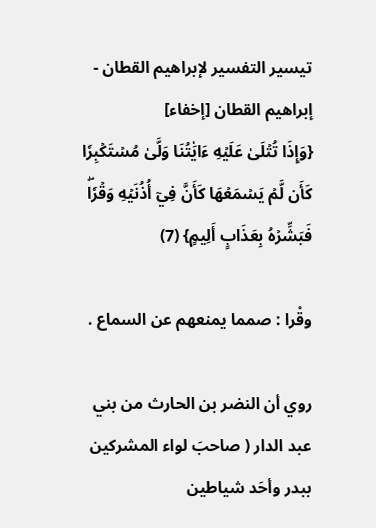تيسير التفسير لإبراهيم القطان - إبراهيم القطان [إخفاء]
{وَإِذَا تُتۡلَىٰ عَلَيۡهِ ءَايَٰتُنَا وَلَّىٰ مُسۡتَكۡبِرٗا كَأَن لَّمۡ يَسۡمَعۡهَا كَأَنَّ فِيٓ أُذُنَيۡهِ وَقۡرٗاۖ فَبَشِّرۡهُ بِعَذَابٍ أَلِيمٍ} (7)

وقْرا : صمما يمنعهم عن السماع .

روي أن النضر بن الحارث من بني عبد الدار ( صاحبَ لواء المشركين ببدر وأحَد شياطين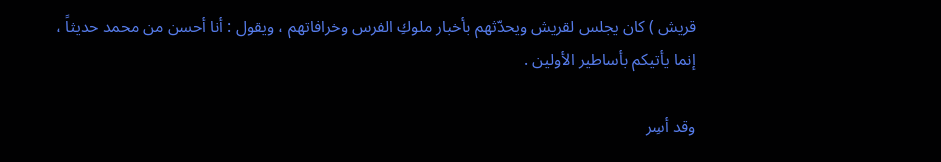قريش ) كان يجلس لقريش ويحدّثهم بأخبار ملوكِ الفرس وخرافاتهم ، ويقول : أنا أحسن من محمد حديثاً ، إنما يأتيكم بأساطير الأولين .

وقد أسِر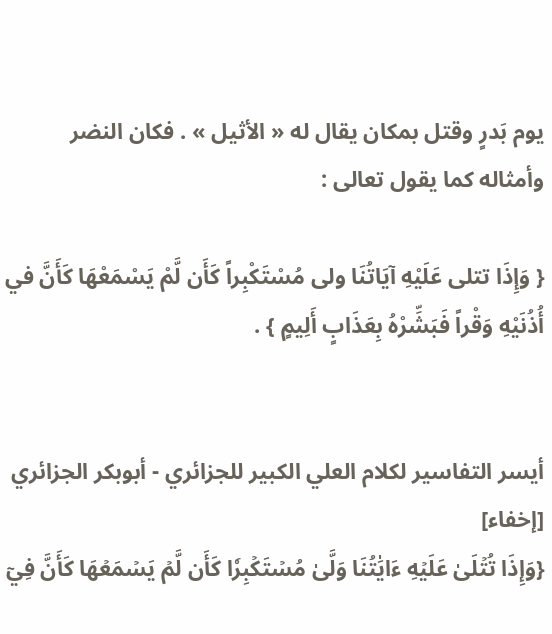يوم بَدرٍ وقتل بمكان يقال له « الأثيل » . فكان النضر وأمثاله كما يقول تعالى :

{ وَإِذَا تتلى عَلَيْهِ آيَاتُنَا ولى مُسْتَكْبِراً كَأَن لَّمْ يَسْمَعْهَا كَأَنَّ في أُذُنَيْهِ وَقْراً فَبَشِّرْهُ بِعَذَابٍ أَلِيمٍ } .


أيسر التفاسير لكلام العلي الكبير للجزائري - أبوبكر الجزائري [إخفاء]
{وَإِذَا تُتۡلَىٰ عَلَيۡهِ ءَايَٰتُنَا وَلَّىٰ مُسۡتَكۡبِرٗا كَأَن لَّمۡ يَسۡمَعۡهَا كَأَنَّ فِيٓ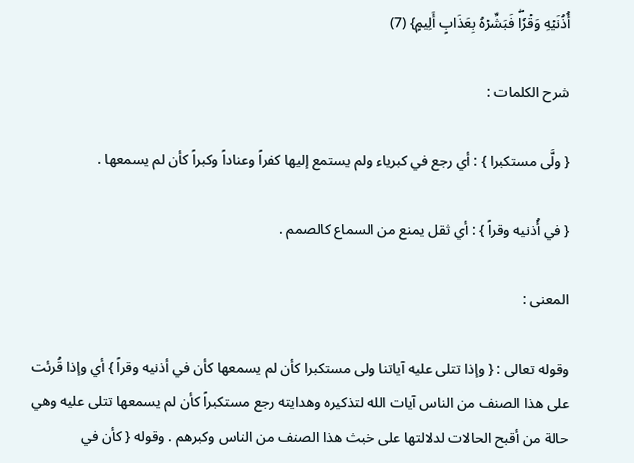أُذُنَيۡهِ وَقۡرٗاۖ فَبَشِّرۡهُ بِعَذَابٍ أَلِيمٍ} (7)

شرح الكلمات :

{ ولَّى مستكبرا } : أي رجع في كبرياء ولم يستمع إليها كفراً وعناداً وكبراً كأن لم يسمعها .

{ في أُذنيه وقراً } : أي ثقل يمنع من السماع كالصمم .

المعنى :

وقوله تعالى : { وإذا تتلى عليه آياتنا ولى مستكبرا كأن لم يسمعها كأن في أذنيه وقراً } أي وإذا قُرئت على هذا الصنف من الناس آيات الله لتذكيره وهدايته رجع مستكبراً كأن لم يسمعها تتلى عليه وهي حالة من أقبح الحالات لدلالتها على خبث هذا الصنف من الناس وكبرهم . وقوله { كأن في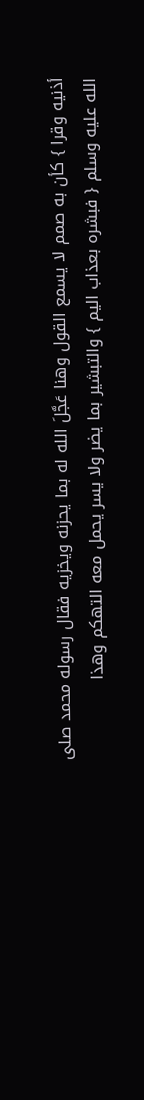أذنيه وقرا } كأن به صمم لا يسمع القول وهنا عَجَّلَ الله له بما يحزنه ويخزيه فقال رسوله محمد صلى الله عليه وسلم { فبشره بعذاب اليم } والتبشير بما يضر ولا يسر يحمل معه التهكم وهذا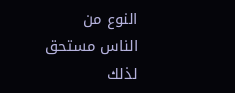النوع من الناس مستحق لذلك